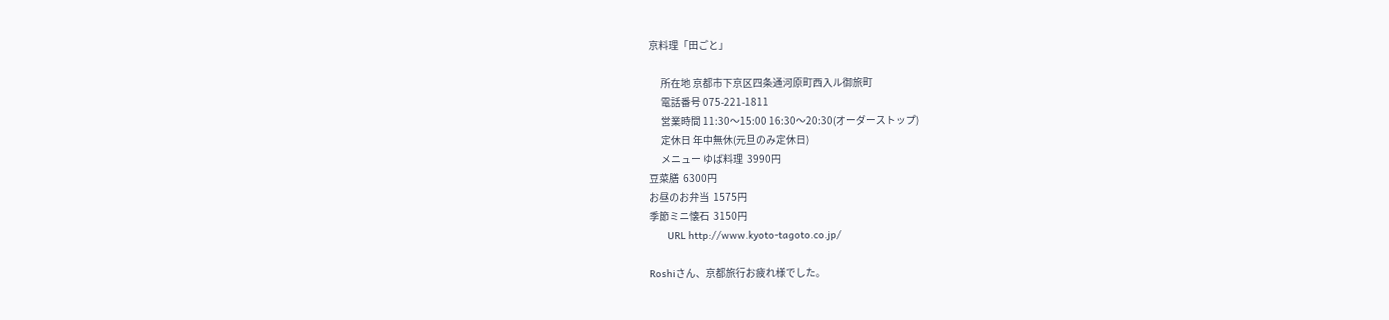京料理「田ごと」

      所在地 京都市下京区四条通河原町西入ル御旅町
      電話番号 075-221-1811
      営業時間 11:30〜15:00 16:30〜20:30(オーダーストップ)
      定休日 年中無休(元旦のみ定休日)
      メニュー ゆば料理  3990円
豆菜膳  6300円
お昼のお弁当  1575円
季節ミニ懐石  3150円
      URL http://www.kyoto-tagoto.co.jp/

Roshiさん、京都旅行お疲れ様でした。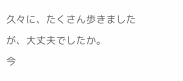久々に、たくさん歩きましたが、大丈夫でしたか。
今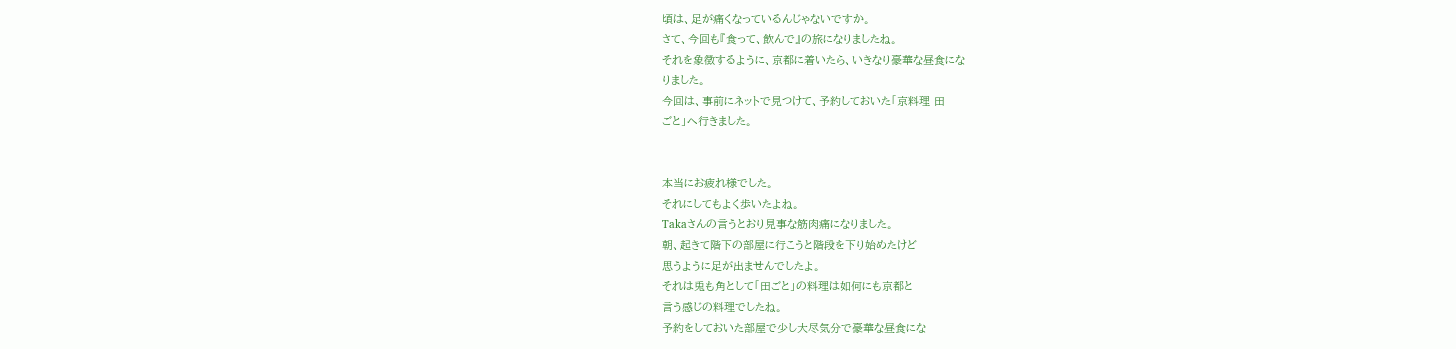頃は、足が痛くなっているんじゃないですか。
さて、今回も『食って、飲んで』の旅になりましたね。
それを象徴するように、京都に着いたら、いきなり豪華な昼食にな
りました。
今回は、事前にネットで見つけて、予約しておいた「京料理 田
ごと」へ行きました。


本当にお疲れ様でした。
それにしてもよく歩いたよね。
Takaさんの言うとおり見事な筋肉痛になりました。
朝、起きて階下の部屋に行こうと階段を下り始めたけど
思うように足が出ませんでしたよ。
それは兎も角として「田ごと」の料理は如何にも京都と
言う感じの料理でしたね。
予約をしておいた部屋で少し大尽気分で豪華な昼食にな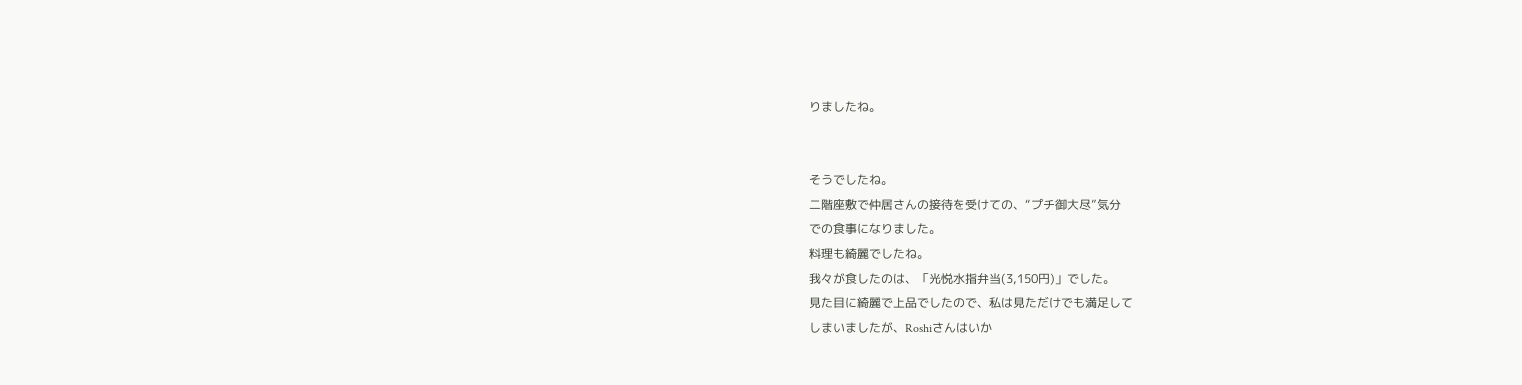りましたね。


そうでしたね。
二階座敷で仲居さんの接待を受けての、“プチ御大尽”気分
での食事になりました。
料理も綺麗でしたね。
我々が食したのは、「光悦水指弁当(3,150円)」でした。
見た目に綺麗で上品でしたので、私は見ただけでも満足して
しまいましたが、Roshiさんはいか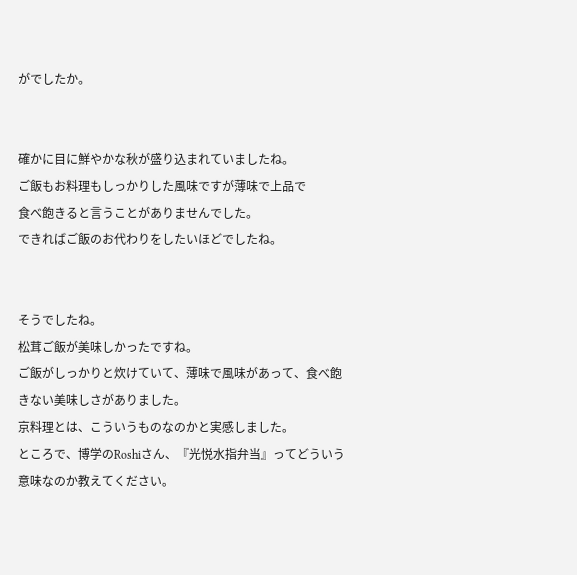がでしたか。


確かに目に鮮やかな秋が盛り込まれていましたね。
ご飯もお料理もしっかりした風味ですが薄味で上品で
食べ飽きると言うことがありませんでした。
できればご飯のお代わりをしたいほどでしたね。


そうでしたね。
松茸ご飯が美味しかったですね。
ご飯がしっかりと炊けていて、薄味で風味があって、食べ飽
きない美味しさがありました。
京料理とは、こういうものなのかと実感しました。
ところで、博学のRoshiさん、『光悦水指弁当』ってどういう
意味なのか教えてください。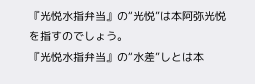『光悦水指弁当』の“光悦”は本阿弥光悦を指すのでしょう。
『光悦水指弁当』の“水差”しとは本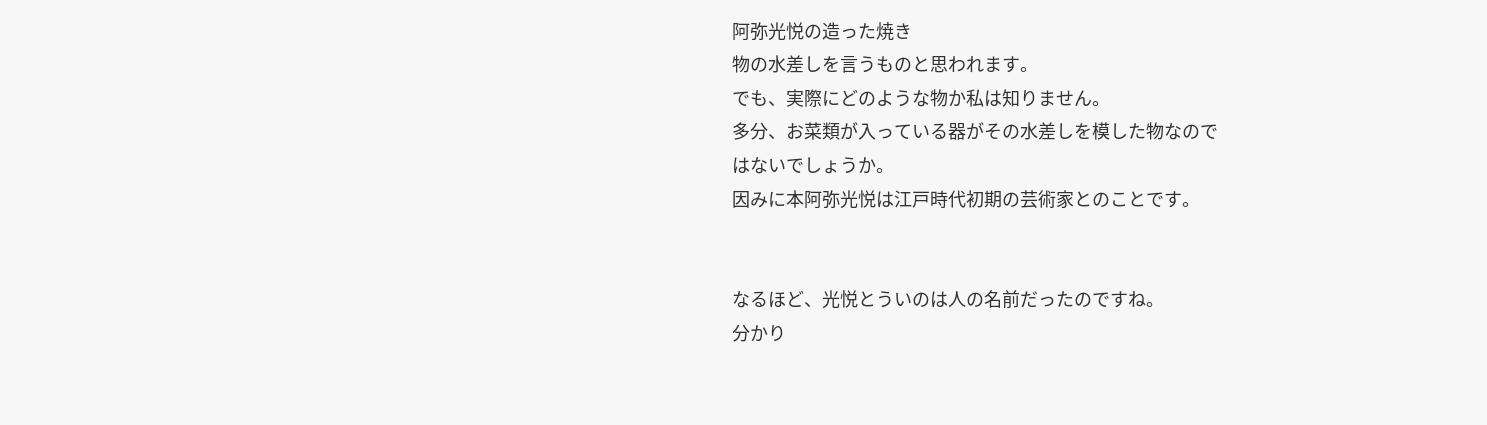阿弥光悦の造った焼き
物の水差しを言うものと思われます。
でも、実際にどのような物か私は知りません。
多分、お菜類が入っている器がその水差しを模した物なので
はないでしょうか。
因みに本阿弥光悦は江戸時代初期の芸術家とのことです。


なるほど、光悦とういのは人の名前だったのですね。
分かり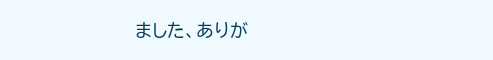ました、ありが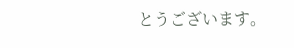とうございます。